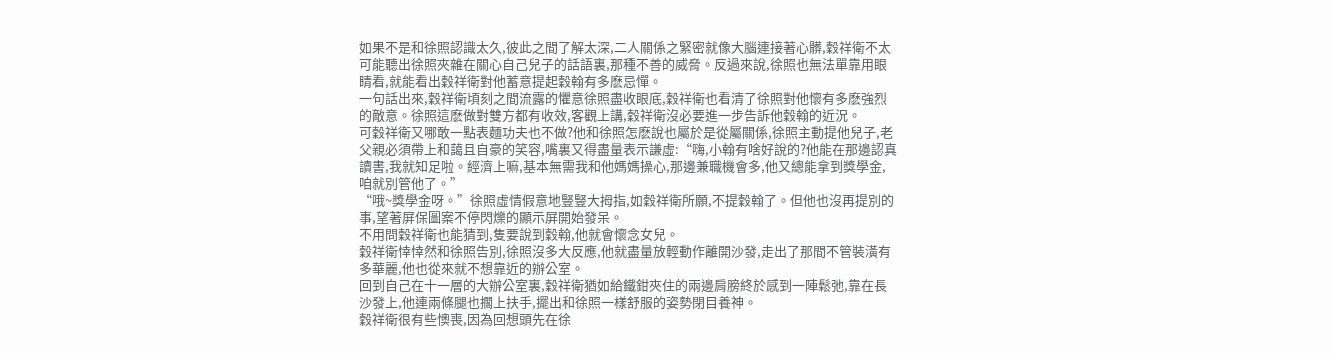如果不是和徐照認識太久,彼此之間了解太深,二人關係之緊密就像大腦連接著心髒,穀祥衛不太可能聽出徐照夾雜在關心自己兒子的話語裏,那種不善的威脅。反過來說,徐照也無法單靠用眼睛看,就能看出穀祥衛對他蓄意提起穀翰有多麽忌憚。
一句話出來,穀祥衛頃刻之間流露的懼意徐照盡收眼底,穀祥衛也看清了徐照對他懷有多麽強烈的敵意。徐照這麽做對雙方都有收效,客觀上講,穀祥衛沒必要進一步告訴他穀翰的近況。
可穀祥衛又哪敢一點表麵功夫也不做?他和徐照怎麽說也屬於是從屬關係,徐照主動提他兒子,老父親必須帶上和藹且自豪的笑容,嘴裏又得盡量表示謙虛:“嗨,小翰有啥好說的?他能在那邊認真讀書,我就知足啦。經濟上嘛,基本無需我和他媽媽操心,那邊兼職機會多,他又總能拿到獎學金,咱就別管他了。”
“哦~獎學金呀。”徐照虛情假意地豎豎大拇指,如穀祥衛所願,不提穀翰了。但他也沒再提別的事,望著屏保圖案不停閃爍的顯示屏開始發呆。
不用問穀祥衛也能猜到,隻要說到穀翰,他就會懷念女兒。
穀祥衛悻悻然和徐照告別,徐照沒多大反應,他就盡量放輕動作離開沙發,走出了那間不管裝潢有多華麗,他也從來就不想靠近的辦公室。
回到自己在十一層的大辦公室裏,穀祥衛猶如給鐵鉗夾住的兩邊肩膀終於感到一陣鬆弛,靠在長沙發上,他連兩條腿也擱上扶手,擺出和徐照一樣舒服的姿勢閉目養神。
穀祥衛很有些懊喪,因為回想頭先在徐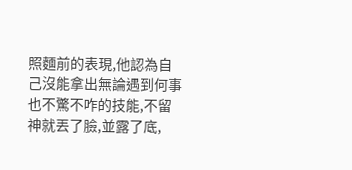照麵前的表現,他認為自己沒能拿出無論遇到何事也不驚不咋的技能,不留神就丟了臉,並露了底,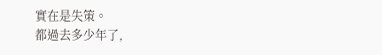實在是失策。
都過去多少年了,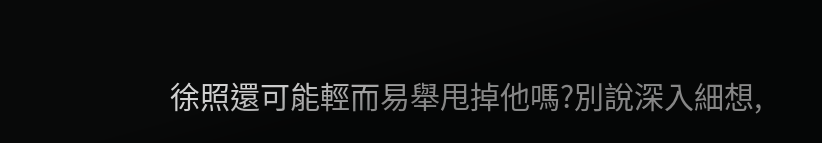徐照還可能輕而易舉甩掉他嗎?別說深入細想,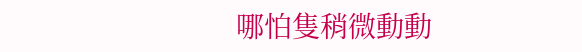哪怕隻稍微動動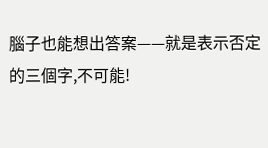腦子也能想出答案——就是表示否定的三個字,不可能!